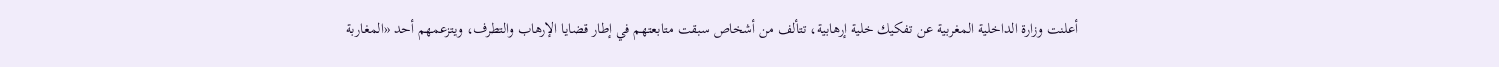أعلنت وزارة الداخلية المغربية عن تفكيك خلية إرهابية، تتألف من أشخاص سبقت متابعتهم في إطار قضايا الإرهاب والتطرف، ويتزعمهم أحد «المغاربة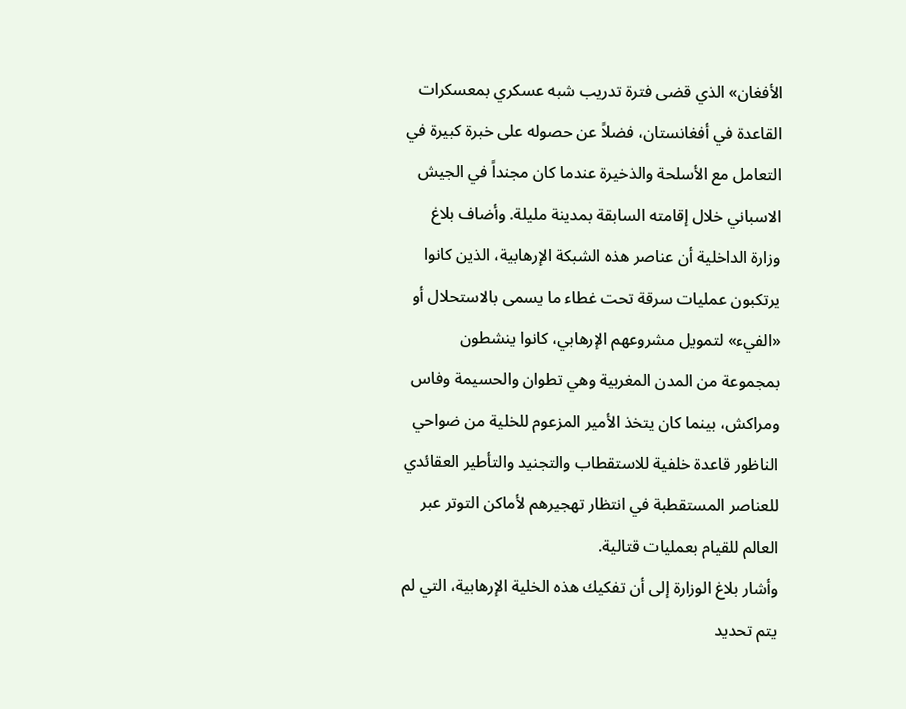الأفغان» الذي قضى فترة تدريب شبه عسكري بمعسكرات القاعدة في أفغانستان، فضلاً عن حصوله على خبرة كبيرة في التعامل مع الأسلحة والذخيرة عندما كان مجنداً في الجيش الاسباني خلال إقامته السابقة بمدينة مليلة. وأضاف بلاغ وزارة الداخلية أن عناصر هذه الشبكة الإرهابية، الذين كانوا يرتكبون عمليات سرقة تحت غطاء ما يسمى بالاستحلال أو «الفيء» لتمويل مشروعهم الإرهابي، كانوا ينشطون بمجموعة من المدن المغربية وهي تطوان والحسيمة وفاس ومراكش، بينما كان يتخذ الأمير المزعوم للخلية من ضواحي الناظور قاعدة خلفية للاستقطاب والتجنيد والتأطير العقائدي للعناصر المستقطبة في انتظار تهجيرهم لأماكن التوتر عبر العالم للقيام بعمليات قتالية.
وأشار بلاغ الوزارة إلى أن تفكيك هذه الخلية الإرهابية، التي لم يتم تحديد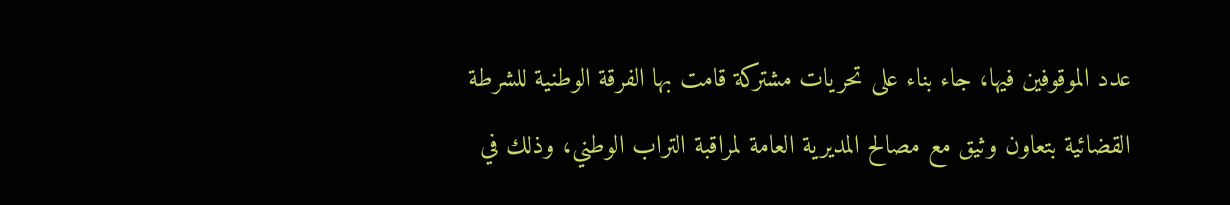عدد الموقوفين فيها، جاء بناء على تحريات مشتركة قامت بها الفرقة الوطنية للشرطة القضائية بتعاون وثيق مع مصالح المديرية العامة لمراقبة التراب الوطني، وذلك في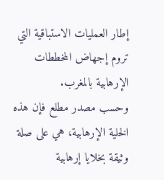إطار العمليات الاستباقية التي تروم إجهاض المخططات الإرهابية بالمغرب.
وحسب مصدر مطلع فإن هذه الخلية الإرهابية، هي على صلة وثيقة بخلايا إرهابية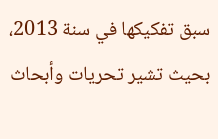سبق تفكيكها في سنة 2013، بحيث تشير تحريات وأبحاث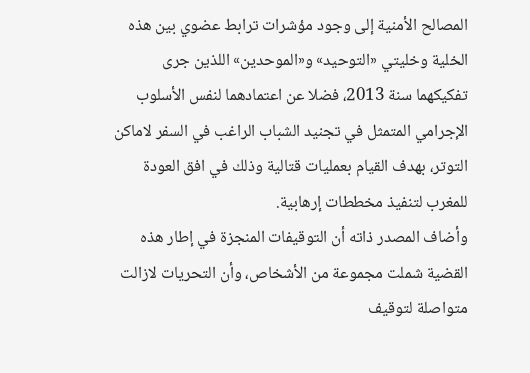المصالح الأمنية إلى وجود مؤشرات ترابط عضوي بين هذه الخلية وخليتي «التوحيد» و«الموحدين» اللذين جرى تفكيكهما سنة 2013، فضلا عن اعتمادهما لنفس الأسلوب الإجرامي المتمثل في تجنيد الشباب الراغب في السفر لاماكن التوتر، بهدف القيام بعمليات قتالية وذلك في افق العودة للمغرب لتنفيذ مخططات إرهابية.
وأضاف المصدر ذاته أن التوقيفات المنجزة في إطار هذه القضية شملت مجموعة من الأشخاص، وأن التحريات لازالت متواصلة لتوقيف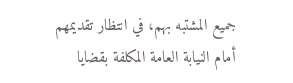جميع المشتبه بهم، في انتظار تقديمهم أمام النيابة العامة المكلفة بقضايا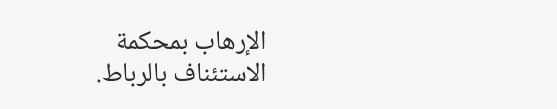الإرهاب بمحكمة الاستئناف بالرباط.